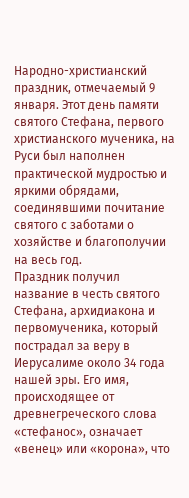Народно-христианский праздник, отмечаемый 9 января. Этот день памяти святого Стефана, первого христианского мученика, на Руси был наполнен практической мудростью и яркими обрядами, соединявшими почитание святого с заботами о хозяйстве и благополучии на весь год.
Праздник получил название в честь святого Стефана, архидиакона и первомученика, который пострадал за веру в Иерусалиме около 34 года нашей эры. Его имя, происходящее от древнегреческого слова «стефанос», означает «венец» или «корона», что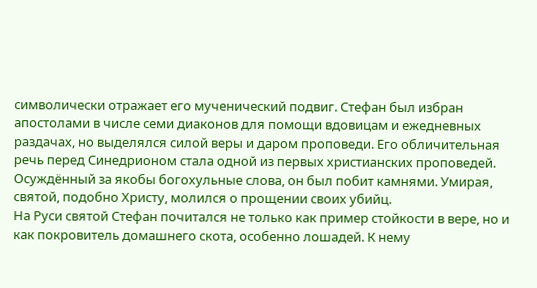символически отражает его мученический подвиг. Стефан был избран апостолами в числе семи диаконов для помощи вдовицам и ежедневных раздачах, но выделялся силой веры и даром проповеди. Его обличительная речь перед Синедрионом стала одной из первых христианских проповедей. Осуждённый за якобы богохульные слова, он был побит камнями. Умирая, святой, подобно Христу, молился о прощении своих убийц.
На Руси святой Стефан почитался не только как пример стойкости в вере, но и как покровитель домашнего скота, особенно лошадей. К нему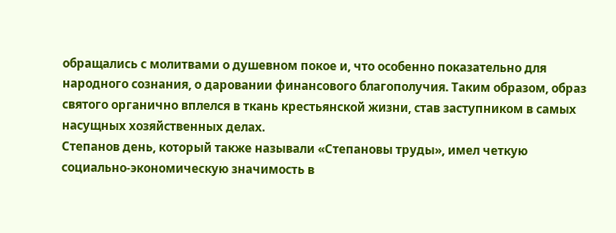обращались с молитвами о душевном покое и, что особенно показательно для народного сознания, о даровании финансового благополучия. Таким образом, образ святого органично вплелся в ткань крестьянской жизни, став заступником в самых насущных хозяйственных делах.
Степанов день, который также называли «Степановы труды», имел четкую социально-экономическую значимость в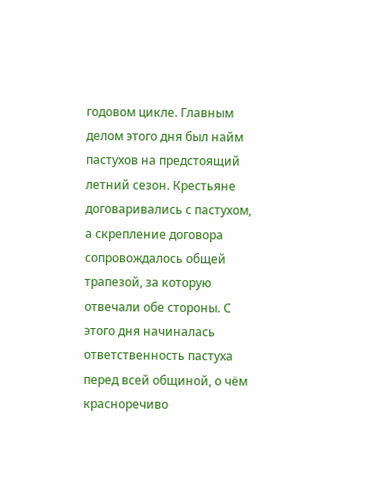годовом цикле. Главным делом этого дня был найм пастухов на предстоящий летний сезон. Крестьяне договаривались с пастухом, а скрепление договора сопровождалось общей трапезой, за которую отвечали обе стороны. С этого дня начиналась ответственность пастуха перед всей общиной, о чём красноречиво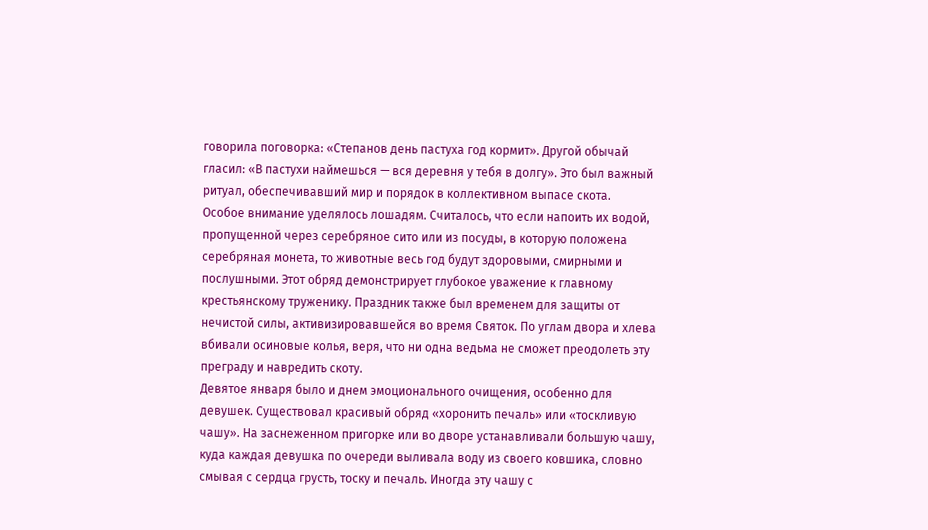говорила поговорка: «Степанов день пастуха год кормит». Другой обычай гласил: «В пастухи наймешься — вся деревня у тебя в долгу». Это был важный ритуал, обеспечивавший мир и порядок в коллективном выпасе скота.
Особое внимание уделялось лошадям. Считалось, что если напоить их водой, пропущенной через серебряное сито или из посуды, в которую положена серебряная монета, то животные весь год будут здоровыми, смирными и послушными. Этот обряд демонстрирует глубокое уважение к главному крестьянскому труженику. Праздник также был временем для защиты от нечистой силы, активизировавшейся во время Святок. По углам двора и хлева вбивали осиновые колья, веря, что ни одна ведьма не сможет преодолеть эту преграду и навредить скоту.
Девятое января было и днем эмоционального очищения, особенно для девушек. Существовал красивый обряд «хоронить печаль» или «тоскливую чашу». На заснеженном пригорке или во дворе устанавливали большую чашу, куда каждая девушка по очереди выливала воду из своего ковшика, словно смывая с сердца грусть, тоску и печаль. Иногда эту чашу с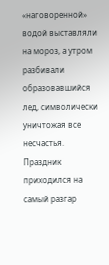«наговоренной» водой выставляли на мороз, а утром разбивали образовавшийся лед, символически уничтожая все несчастья.
Праздник приходился на самый разгар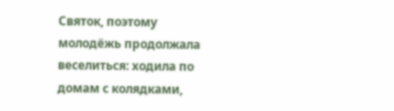Святок, поэтому молодёжь продолжала веселиться: ходила по домам с колядками,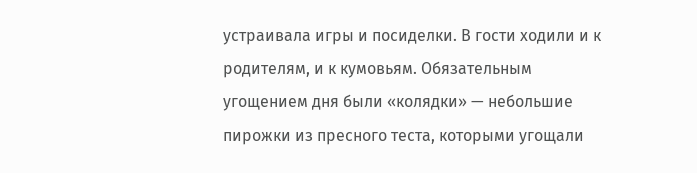устраивала игры и посиделки. В гости ходили и к родителям, и к кумовьям. Обязательным угощением дня были «колядки» — небольшие пирожки из пресного теста, которыми угощали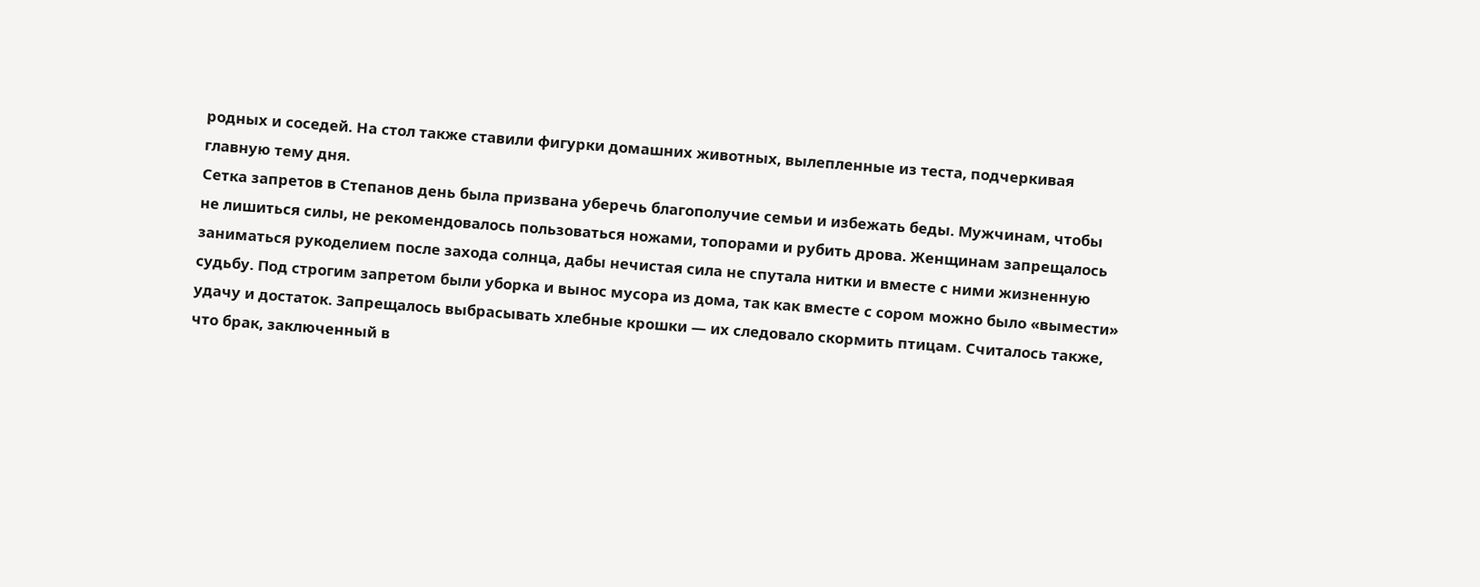родных и соседей. На стол также ставили фигурки домашних животных, вылепленные из теста, подчеркивая главную тему дня.
Сетка запретов в Степанов день была призвана уберечь благополучие семьи и избежать беды. Мужчинам, чтобы не лишиться силы, не рекомендовалось пользоваться ножами, топорами и рубить дрова. Женщинам запрещалось заниматься рукоделием после захода солнца, дабы нечистая сила не спутала нитки и вместе с ними жизненную судьбу. Под строгим запретом были уборка и вынос мусора из дома, так как вместе с сором можно было «вымести» удачу и достаток. Запрещалось выбрасывать хлебные крошки — их следовало скормить птицам. Считалось также, что брак, заключенный в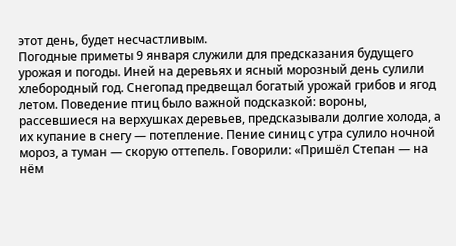этот день, будет несчастливым.
Погодные приметы 9 января служили для предсказания будущего урожая и погоды. Иней на деревьях и ясный морозный день сулили хлебородный год. Снегопад предвещал богатый урожай грибов и ягод летом. Поведение птиц было важной подсказкой: вороны, рассевшиеся на верхушках деревьев, предсказывали долгие холода, а их купание в снегу — потепление. Пение синиц с утра сулило ночной мороз, а туман — скорую оттепель. Говорили: «Пришёл Степан — на нём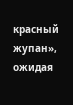красный жупан», ожидая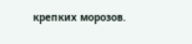крепких морозов.